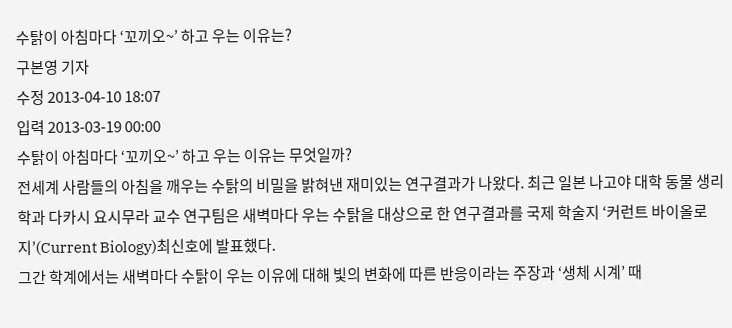수탉이 아침마다 ‘꼬끼오~’ 하고 우는 이유는?
구본영 기자
수정 2013-04-10 18:07
입력 2013-03-19 00:00
수탉이 아침마다 ‘꼬끼오~’ 하고 우는 이유는 무엇일까?
전세계 사람들의 아침을 깨우는 수탉의 비밀을 밝혀낸 재미있는 연구결과가 나왔다. 최근 일본 나고야 대학 동물 생리학과 다카시 요시무라 교수 연구팀은 새벽마다 우는 수탉을 대상으로 한 연구결과를 국제 학술지 ‘커런트 바이올로지’(Current Biology)최신호에 발표했다.
그간 학계에서는 새벽마다 수탉이 우는 이유에 대해 빛의 변화에 따른 반응이라는 주장과 ‘생체 시계’ 때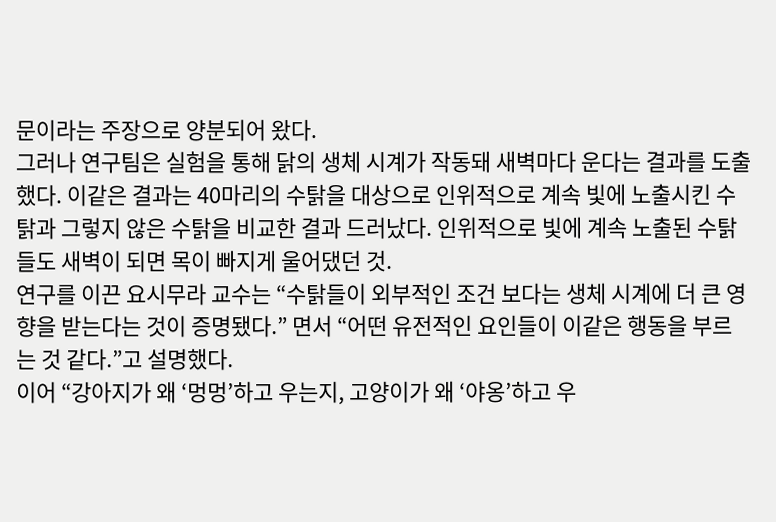문이라는 주장으로 양분되어 왔다.
그러나 연구팀은 실험을 통해 닭의 생체 시계가 작동돼 새벽마다 운다는 결과를 도출했다. 이같은 결과는 40마리의 수탉을 대상으로 인위적으로 계속 빛에 노출시킨 수탉과 그렇지 않은 수탉을 비교한 결과 드러났다. 인위적으로 빛에 계속 노출된 수탉들도 새벽이 되면 목이 빠지게 울어댔던 것.
연구를 이끈 요시무라 교수는 “수탉들이 외부적인 조건 보다는 생체 시계에 더 큰 영향을 받는다는 것이 증명됐다.” 면서 “어떤 유전적인 요인들이 이같은 행동을 부르는 것 같다.”고 설명했다.
이어 “강아지가 왜 ‘멍멍’하고 우는지, 고양이가 왜 ‘야옹’하고 우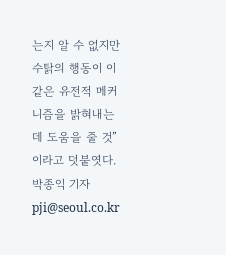는지 알 수 없지만 수탉의 행동이 이같은 유전적 메커니즘을 밝혀내는데 도움을 줄 것”이라고 덧붙엿다.
박종익 기자 pji@seoul.co.kr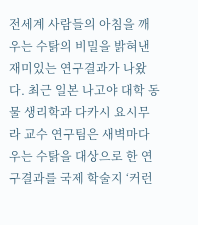전세계 사람들의 아침을 깨우는 수탉의 비밀을 밝혀낸 재미있는 연구결과가 나왔다. 최근 일본 나고야 대학 동물 생리학과 다카시 요시무라 교수 연구팀은 새벽마다 우는 수탉을 대상으로 한 연구결과를 국제 학술지 ‘커런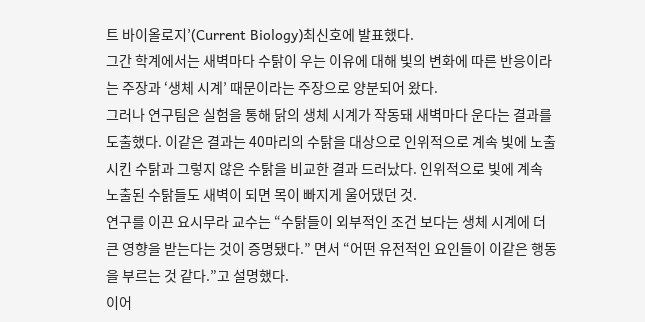트 바이올로지’(Current Biology)최신호에 발표했다.
그간 학계에서는 새벽마다 수탉이 우는 이유에 대해 빛의 변화에 따른 반응이라는 주장과 ‘생체 시계’ 때문이라는 주장으로 양분되어 왔다.
그러나 연구팀은 실험을 통해 닭의 생체 시계가 작동돼 새벽마다 운다는 결과를 도출했다. 이같은 결과는 40마리의 수탉을 대상으로 인위적으로 계속 빛에 노출시킨 수탉과 그렇지 않은 수탉을 비교한 결과 드러났다. 인위적으로 빛에 계속 노출된 수탉들도 새벽이 되면 목이 빠지게 울어댔던 것.
연구를 이끈 요시무라 교수는 “수탉들이 외부적인 조건 보다는 생체 시계에 더 큰 영향을 받는다는 것이 증명됐다.” 면서 “어떤 유전적인 요인들이 이같은 행동을 부르는 것 같다.”고 설명했다.
이어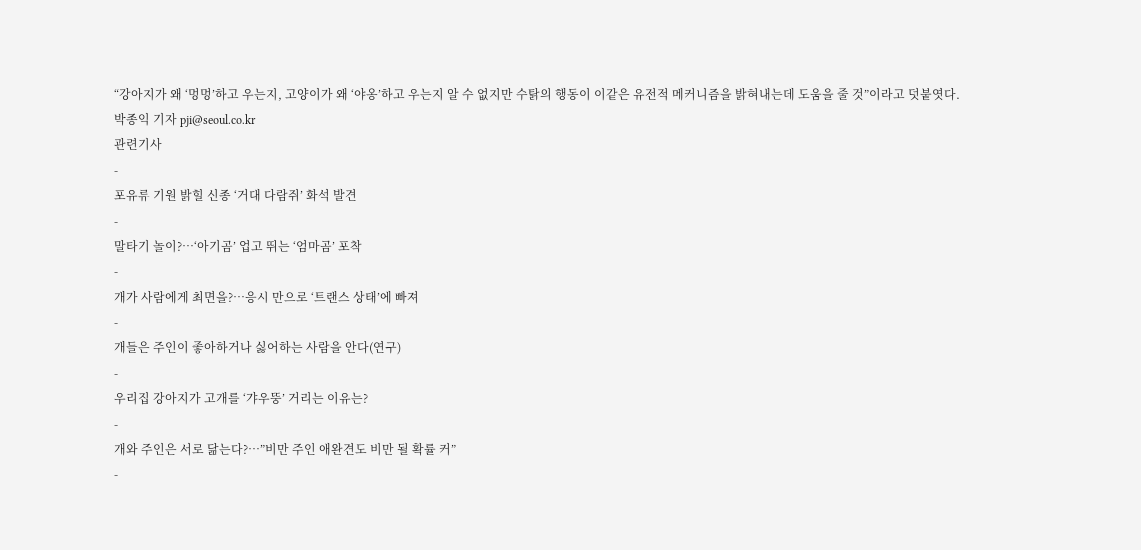“강아지가 왜 ‘멍멍’하고 우는지, 고양이가 왜 ‘야옹’하고 우는지 알 수 없지만 수탉의 행동이 이같은 유전적 메커니즘을 밝혀내는데 도움을 줄 것”이라고 덧붙엿다.
박종익 기자 pji@seoul.co.kr
관련기사
-
포유류 기원 밝힐 신종 ‘거대 다람쥐’ 화석 발견
-
말타기 놀이?…‘아기곰’ 업고 뛰는 ‘엄마곰’ 포착
-
개가 사람에게 최면을?…응시 만으로 ‘트랜스 상태’에 빠져
-
개들은 주인이 좋아하거나 싫어하는 사람을 안다(연구)
-
우리집 강아지가 고개를 ‘갸우뚱’ 거리는 이유는?
-
개와 주인은 서로 닮는다?…”비만 주인 애완견도 비만 될 확률 커”
-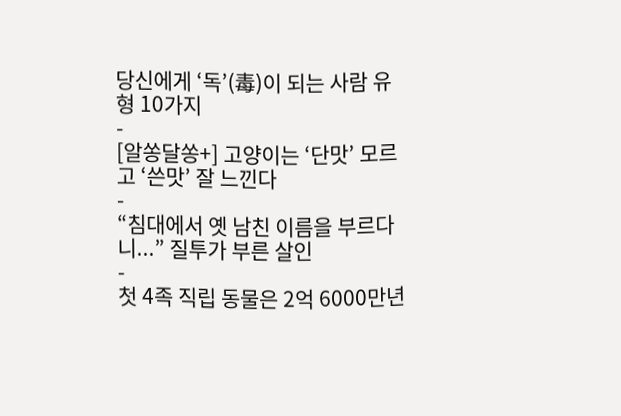당신에게 ‘독’(毒)이 되는 사람 유형 10가지
-
[알쏭달쏭+] 고양이는 ‘단맛’ 모르고 ‘쓴맛’ 잘 느낀다
-
“침대에서 옛 남친 이름을 부르다니...” 질투가 부른 살인
-
첫 4족 직립 동물은 2억 6000만년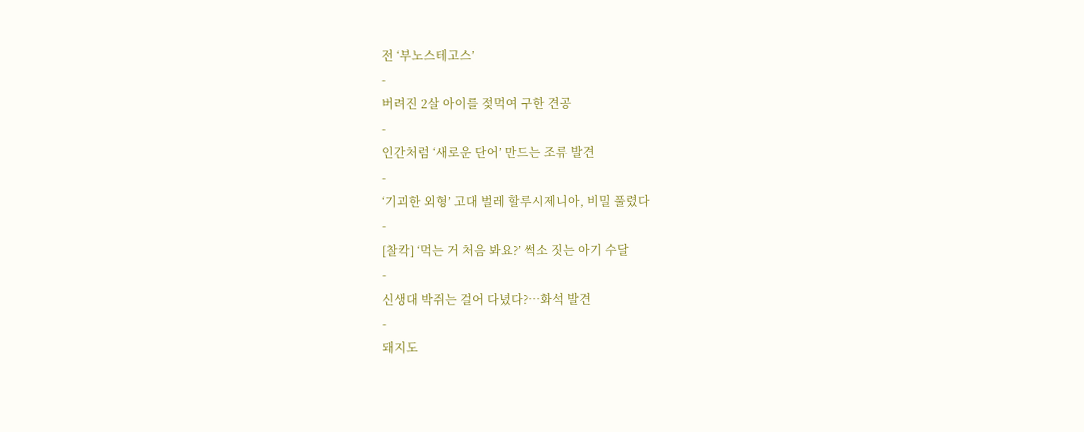전 ‘부노스테고스’
-
버려진 2살 아이를 젖먹여 구한 견공
-
인간처럼 ‘새로운 단어’ 만드는 조류 발견
-
‘기괴한 외형’ 고대 벌레 할루시제니아, 비밀 풀렸다
-
[찰칵] ‘먹는 거 처음 봐요?’ 썩소 짓는 아기 수달
-
신생대 박쥐는 걸어 다녔다?…화석 발견
-
돼지도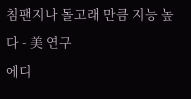침팬지나 돌고래 만큼 지능 높다 - 美 연구
에디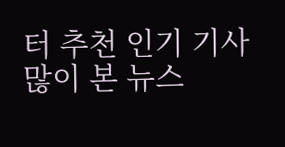터 추천 인기 기사
많이 본 뉴스